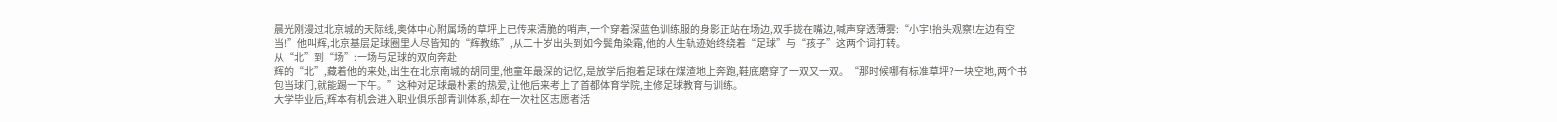晨光刚漫过北京城的天际线,奥体中心附属场的草坪上已传来清脆的哨声,一个穿着深蓝色训练服的身影正站在场边,双手拢在嘴边,喊声穿透薄雾:“小宇!抬头观察!左边有空当!”他叫辉,北京基层足球圈里人尽皆知的“辉教练”,从二十岁出头到如今鬓角染霜,他的人生轨迹始终绕着“足球”与“孩子”这两个词打转。
从“北”到“场”:一场与足球的双向奔赴
辉的“北”,藏着他的来处,出生在北京南城的胡同里,他童年最深的记忆,是放学后抱着足球在煤渣地上奔跑,鞋底磨穿了一双又一双。“那时候哪有标准草坪?一块空地,两个书包当球门,就能踢一下午。”这种对足球最朴素的热爱,让他后来考上了首都体育学院,主修足球教育与训练。
大学毕业后,辉本有机会进入职业俱乐部青训体系,却在一次社区志愿者活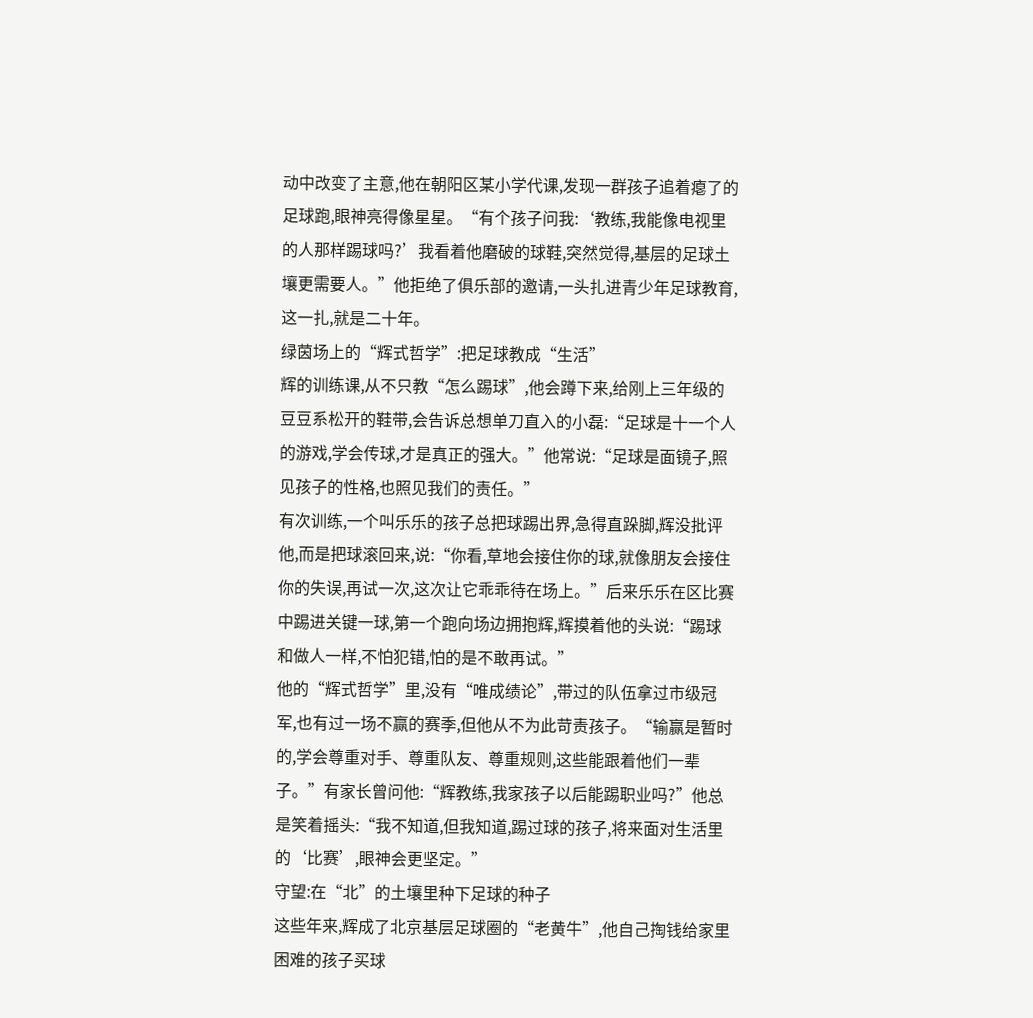动中改变了主意,他在朝阳区某小学代课,发现一群孩子追着瘪了的足球跑,眼神亮得像星星。“有个孩子问我:‘教练,我能像电视里的人那样踢球吗?’我看着他磨破的球鞋,突然觉得,基层的足球土壤更需要人。”他拒绝了俱乐部的邀请,一头扎进青少年足球教育,这一扎,就是二十年。
绿茵场上的“辉式哲学”:把足球教成“生活”
辉的训练课,从不只教“怎么踢球”,他会蹲下来,给刚上三年级的豆豆系松开的鞋带,会告诉总想单刀直入的小磊:“足球是十一个人的游戏,学会传球,才是真正的强大。”他常说:“足球是面镜子,照见孩子的性格,也照见我们的责任。”
有次训练,一个叫乐乐的孩子总把球踢出界,急得直跺脚,辉没批评他,而是把球滚回来,说:“你看,草地会接住你的球,就像朋友会接住你的失误,再试一次,这次让它乖乖待在场上。”后来乐乐在区比赛中踢进关键一球,第一个跑向场边拥抱辉,辉摸着他的头说:“踢球和做人一样,不怕犯错,怕的是不敢再试。”
他的“辉式哲学”里,没有“唯成绩论”,带过的队伍拿过市级冠军,也有过一场不赢的赛季,但他从不为此苛责孩子。“输赢是暂时的,学会尊重对手、尊重队友、尊重规则,这些能跟着他们一辈子。”有家长曾问他:“辉教练,我家孩子以后能踢职业吗?”他总是笑着摇头:“我不知道,但我知道,踢过球的孩子,将来面对生活里的‘比赛’,眼神会更坚定。”
守望:在“北”的土壤里种下足球的种子
这些年来,辉成了北京基层足球圈的“老黄牛”,他自己掏钱给家里困难的孩子买球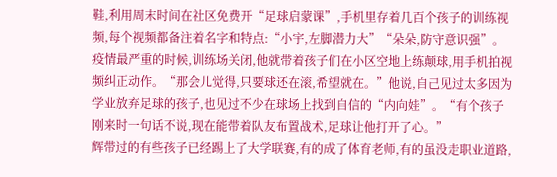鞋,利用周末时间在社区免费开“足球启蒙课”,手机里存着几百个孩子的训练视频,每个视频都备注着名字和特点:“小宇,左脚潜力大”“朵朵,防守意识强”。
疫情最严重的时候,训练场关闭,他就带着孩子们在小区空地上练颠球,用手机拍视频纠正动作。“那会儿觉得,只要球还在滚,希望就在。”他说,自己见过太多因为学业放弃足球的孩子,也见过不少在球场上找到自信的“内向娃”。“有个孩子刚来时一句话不说,现在能带着队友布置战术,足球让他打开了心。”
辉带过的有些孩子已经踢上了大学联赛,有的成了体育老师,有的虽没走职业道路,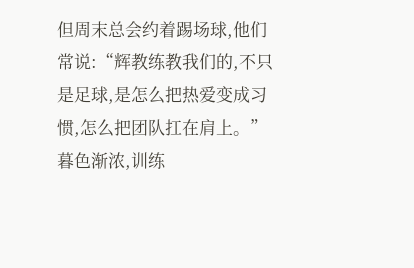但周末总会约着踢场球,他们常说:“辉教练教我们的,不只是足球,是怎么把热爱变成习惯,怎么把团队扛在肩上。”
暮色渐浓,训练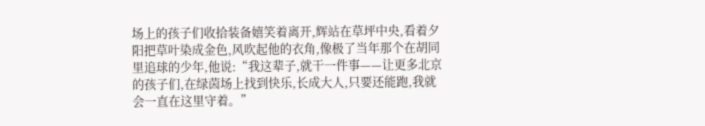场上的孩子们收拾装备嬉笑着离开,辉站在草坪中央,看着夕阳把草叶染成金色,风吹起他的衣角,像极了当年那个在胡同里追球的少年,他说:“我这辈子,就干一件事——让更多北京的孩子们,在绿茵场上找到快乐,长成大人,只要还能跑,我就会一直在这里守着。”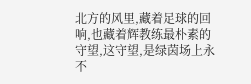北方的风里,藏着足球的回响,也藏着辉教练最朴素的守望,这守望,是绿茵场上永不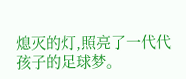熄灭的灯,照亮了一代代孩子的足球梦。